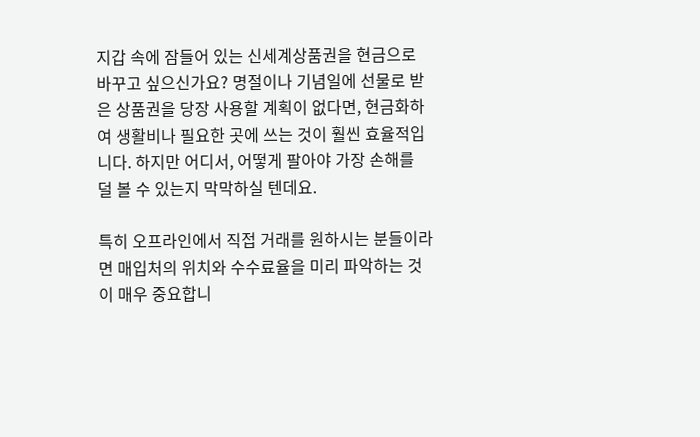지갑 속에 잠들어 있는 신세계상품권을 현금으로 바꾸고 싶으신가요? 명절이나 기념일에 선물로 받은 상품권을 당장 사용할 계획이 없다면, 현금화하여 생활비나 필요한 곳에 쓰는 것이 훨씬 효율적입니다. 하지만 어디서, 어떻게 팔아야 가장 손해를 덜 볼 수 있는지 막막하실 텐데요.

특히 오프라인에서 직접 거래를 원하시는 분들이라면 매입처의 위치와 수수료율을 미리 파악하는 것이 매우 중요합니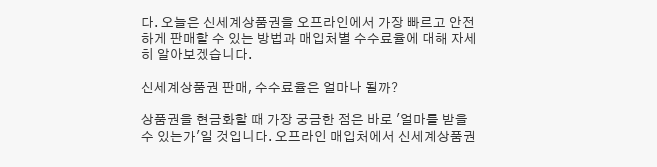다. 오늘은 신세계상품권을 오프라인에서 가장 빠르고 안전하게 판매할 수 있는 방법과 매입처별 수수료율에 대해 자세히 알아보겠습니다.

신세계상품권 판매, 수수료율은 얼마나 될까?

상품권을 현금화할 때 가장 궁금한 점은 바로 '얼마를 받을 수 있는가'일 것입니다. 오프라인 매입처에서 신세계상품권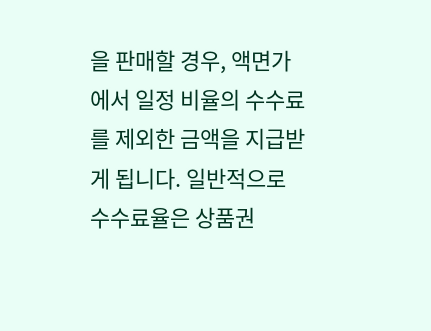을 판매할 경우, 액면가에서 일정 비율의 수수료를 제외한 금액을 지급받게 됩니다. 일반적으로 수수료율은 상품권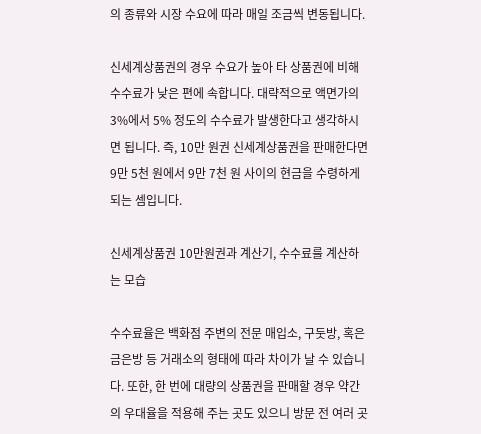의 종류와 시장 수요에 따라 매일 조금씩 변동됩니다.

신세계상품권의 경우 수요가 높아 타 상품권에 비해 수수료가 낮은 편에 속합니다. 대략적으로 액면가의 3%에서 5% 정도의 수수료가 발생한다고 생각하시면 됩니다. 즉, 10만 원권 신세계상품권을 판매한다면 9만 5천 원에서 9만 7천 원 사이의 현금을 수령하게 되는 셈입니다.

신세계상품권 10만원권과 계산기, 수수료를 계산하는 모습

수수료율은 백화점 주변의 전문 매입소, 구둣방, 혹은 금은방 등 거래소의 형태에 따라 차이가 날 수 있습니다. 또한, 한 번에 대량의 상품권을 판매할 경우 약간의 우대율을 적용해 주는 곳도 있으니 방문 전 여러 곳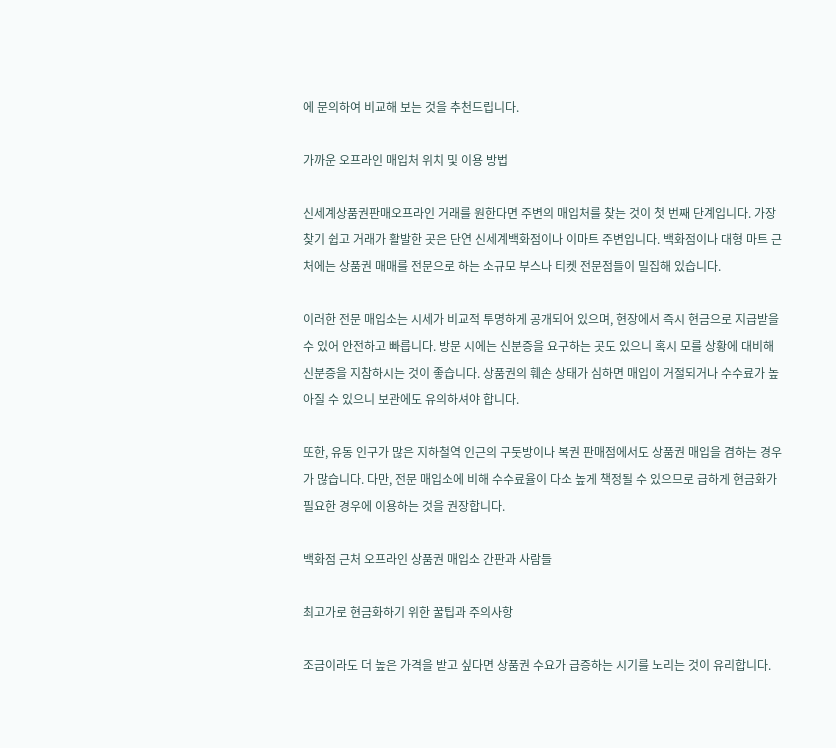에 문의하여 비교해 보는 것을 추천드립니다.

가까운 오프라인 매입처 위치 및 이용 방법

신세계상품권판매오프라인 거래를 원한다면 주변의 매입처를 찾는 것이 첫 번째 단계입니다. 가장 찾기 쉽고 거래가 활발한 곳은 단연 신세계백화점이나 이마트 주변입니다. 백화점이나 대형 마트 근처에는 상품권 매매를 전문으로 하는 소규모 부스나 티켓 전문점들이 밀집해 있습니다.

이러한 전문 매입소는 시세가 비교적 투명하게 공개되어 있으며, 현장에서 즉시 현금으로 지급받을 수 있어 안전하고 빠릅니다. 방문 시에는 신분증을 요구하는 곳도 있으니 혹시 모를 상황에 대비해 신분증을 지참하시는 것이 좋습니다. 상품권의 훼손 상태가 심하면 매입이 거절되거나 수수료가 높아질 수 있으니 보관에도 유의하셔야 합니다.

또한, 유동 인구가 많은 지하철역 인근의 구둣방이나 복권 판매점에서도 상품권 매입을 겸하는 경우가 많습니다. 다만, 전문 매입소에 비해 수수료율이 다소 높게 책정될 수 있으므로 급하게 현금화가 필요한 경우에 이용하는 것을 권장합니다.

백화점 근처 오프라인 상품권 매입소 간판과 사람들

최고가로 현금화하기 위한 꿀팁과 주의사항

조금이라도 더 높은 가격을 받고 싶다면 상품권 수요가 급증하는 시기를 노리는 것이 유리합니다.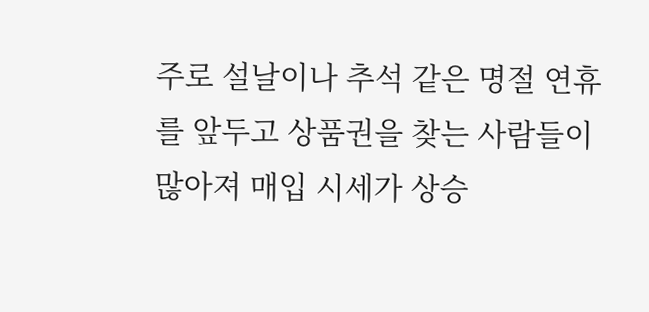주로 설날이나 추석 같은 명절 연휴를 앞두고 상품권을 찾는 사람들이 많아져 매입 시세가 상승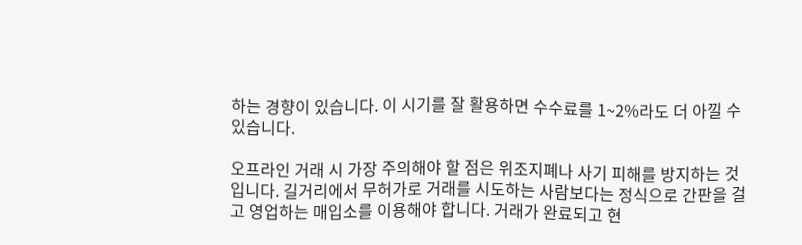하는 경향이 있습니다. 이 시기를 잘 활용하면 수수료를 1~2%라도 더 아낄 수 있습니다.

오프라인 거래 시 가장 주의해야 할 점은 위조지폐나 사기 피해를 방지하는 것입니다. 길거리에서 무허가로 거래를 시도하는 사람보다는 정식으로 간판을 걸고 영업하는 매입소를 이용해야 합니다. 거래가 완료되고 현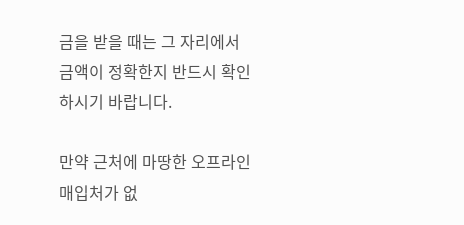금을 받을 때는 그 자리에서 금액이 정확한지 반드시 확인하시기 바랍니다.

만약 근처에 마땅한 오프라인 매입처가 없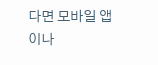다면 모바일 앱이나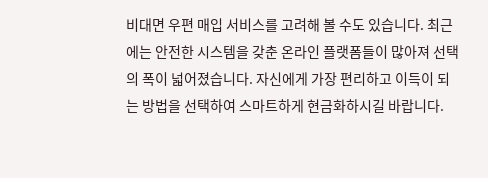비대면 우편 매입 서비스를 고려해 볼 수도 있습니다. 최근에는 안전한 시스템을 갖춘 온라인 플랫폼들이 많아져 선택의 폭이 넓어졌습니다. 자신에게 가장 편리하고 이득이 되는 방법을 선택하여 스마트하게 현금화하시길 바랍니다.